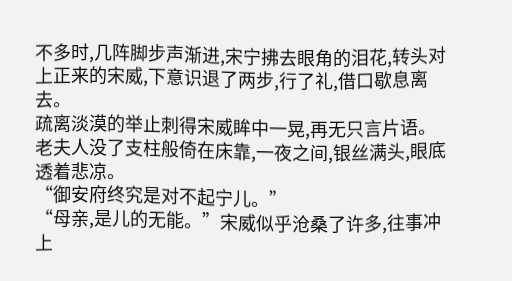不多时,几阵脚步声渐进,宋宁拂去眼角的泪花,转头对上正来的宋威,下意识退了两步,行了礼,借口歇息离去。
疏离淡漠的举止刺得宋威眸中一晃,再无只言片语。
老夫人没了支柱般倚在床靠,一夜之间,银丝满头,眼底透着悲凉。
“御安府终究是对不起宁儿。”
“母亲,是儿的无能。”宋威似乎沧桑了许多,往事冲上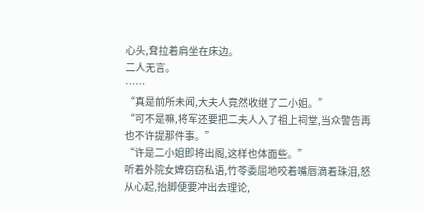心头,耷拉着肩坐在床边。
二人无言。
……
“真是前所未闻,大夫人竟然收继了二小姐。”
“可不是嘛,将军还要把二夫人入了祖上祠堂,当众警告再也不许提那件事。”
“许是二小姐即将出阁,这样也体面些。”
听着外院女婢窃窃私语,竹苓委屈地咬着嘴唇滴着珠泪,怒从心起,抬脚便要冲出去理论,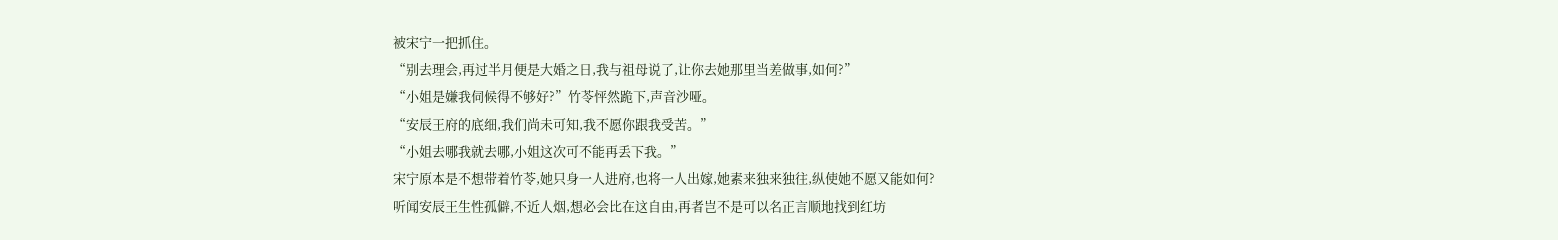被宋宁一把抓住。
“别去理会,再过半月便是大婚之日,我与祖母说了,让你去她那里当差做事,如何?”
“小姐是嫌我伺候得不够好?”竹苓怦然跪下,声音沙哑。
“安辰王府的底细,我们尚未可知,我不愿你跟我受苦。”
“小姐去哪我就去哪,小姐这次可不能再丢下我。”
宋宁原本是不想带着竹苓,她只身一人进府,也将一人出嫁,她素来独来独往,纵使她不愿又能如何?
听闻安辰王生性孤僻,不近人烟,想必会比在这自由,再者岂不是可以名正言顺地找到红坊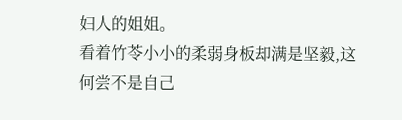妇人的姐姐。
看着竹苓小小的柔弱身板却满是坚毅,这何尝不是自己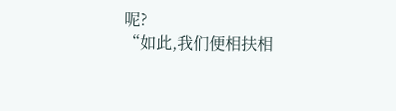呢?
“如此,我们便相扶相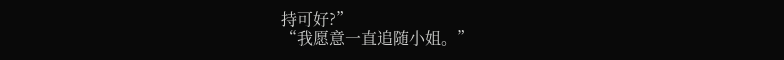持可好?”
“我愿意一直追随小姐。”